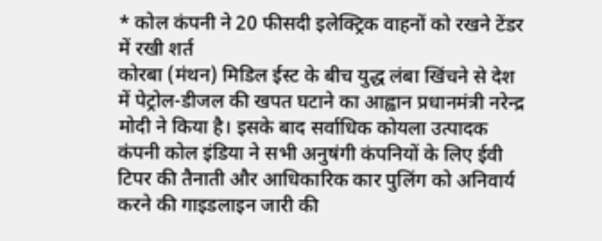* कोल कंपनी ने 20 फीसदी इलेक्ट्रिक वाहनों को रखने टेंडर में रखी शर्त
कोरबा (मंथन) मिडिल ईस्ट के बीच युद्ध लंबा खिंचने से देश में पेट्रोल-डीजल की खपत घटाने का आह्वान प्रधानमंत्री नरेन्द्र मोदी ने किया है। इसके बाद सर्वाधिक कोयला उत्पादक कंपनी कोल इंडिया ने सभी अनुषंगी कंपनियों के लिए ईवी टिपर की तैनाती और आधिकारिक कार पुलिंग को अनिवार्य करने की गाइडलाइन जारी की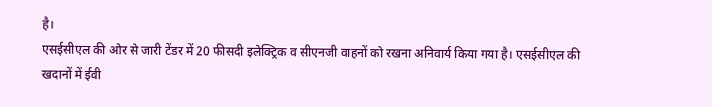है।
एसईसीएल की ओर से जारी टेंडर में 20 फीसदी इलेक्ट्रिक व सीएनजी वाहनों को रखना अनिवार्य किया गया है। एसईसीएल की खदानों में ईवी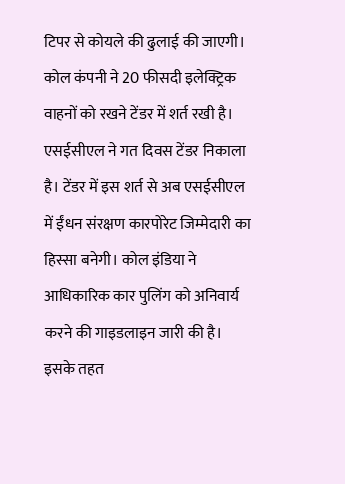टिपर से कोयले की ढुलाई की जाएगी। कोल कंपनी ने 20 फीसदी इलेक्ट्रिक वाहनों को रखने टेंडर में शर्त रखी है। एसईसीएल ने गत दिवस टेंडर निकाला है। टेंडर में इस शर्त से अब एसईसीएल में ईंधन संरक्षण कारपोरेट जिम्मेदारी का हिस्सा बनेगी। कोल इंडिया ने आधिकारिक कार पुलिंग को अनिवार्य करने की गाइडलाइन जारी की है। इसके तहत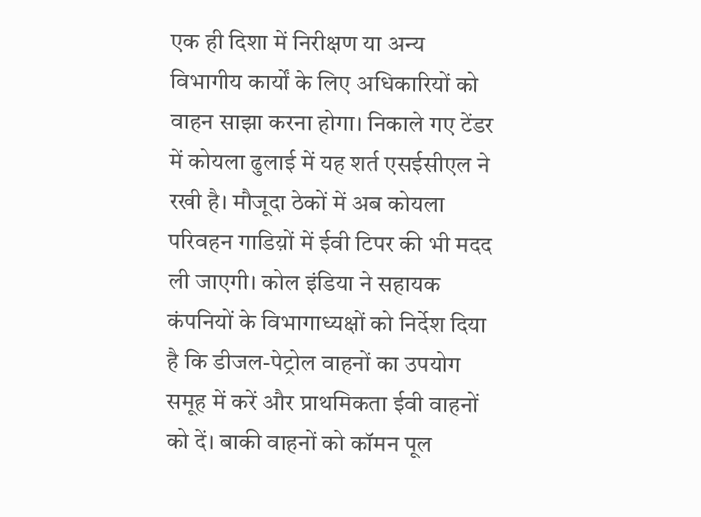एक ही दिशा में निरीक्षण या अन्य विभागीय कार्यों के लिए अधिकारियों को वाहन साझा करना होगा। निकाले गए टेंडर में कोयला ढुलाई में यह शर्त एसईसीएल ने रखी है। मौजूदा ठेकों में अब कोयला परिवहन गाडिय़ों में ईवी टिपर की भी मदद ली जाएगी। कोल इंडिया ने सहायक कंपनियों के विभागाध्यक्षों को निर्देश दिया है कि डीजल-पेट्रोल वाहनों का उपयोग समूह में करें और प्राथमिकता ईवी वाहनों को दें। बाकी वाहनों को कॉमन पूल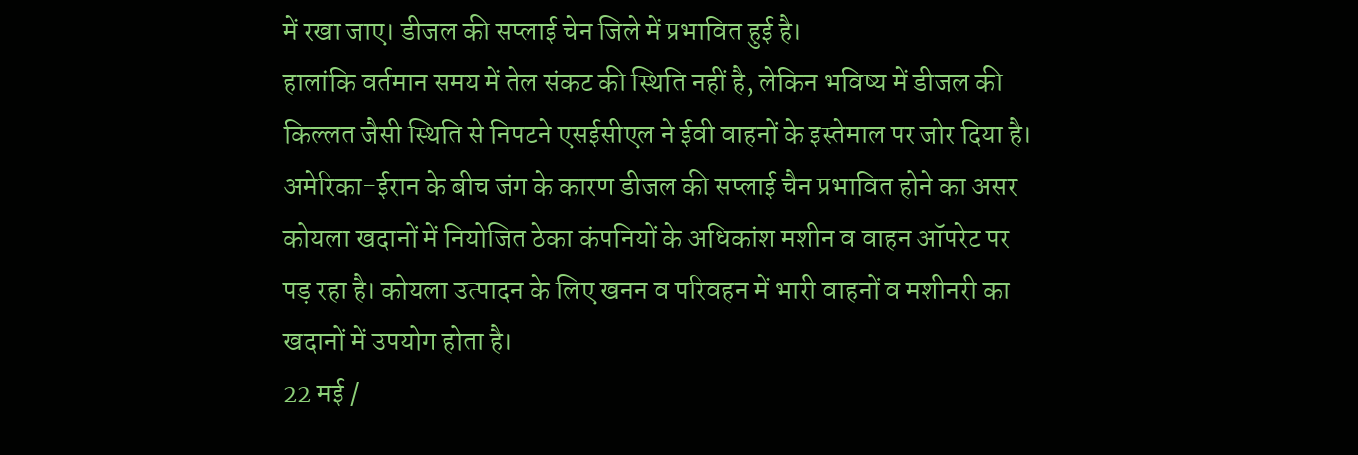में रखा जाए। डीजल की सप्लाई चेन जिले में प्रभावित हुई है।
हालांकि वर्तमान समय में तेल संकट की स्थिति नहीं है, लेकिन भविष्य में डीजल की किल्लत जैसी स्थिति से निपटने एसईसीएल ने ईवी वाहनों के इस्तेमाल पर जोर दिया है। अमेरिका-ईरान के बीच जंग के कारण डीजल की सप्लाई चैन प्रभावित होने का असर कोयला खदानों में नियोजित ठेका कंपनियों के अधिकांश मशीन व वाहन ऑपरेट पर पड़ रहा है। कोयला उत्पादन के लिए खनन व परिवहन में भारी वाहनों व मशीनरी का खदानों में उपयोग होता है।
22 मई /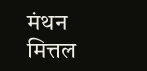मंथन मित्तल